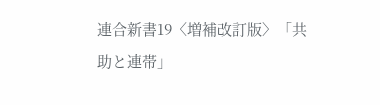連合新書19〈増補改訂版〉「共助と連帯」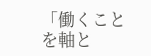「働くことを軸と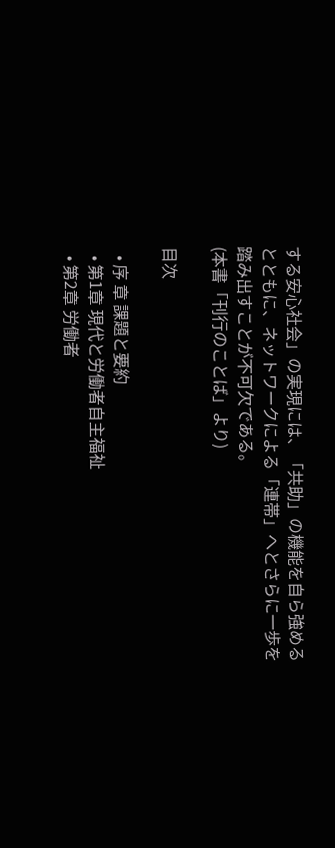する安心社会」の実現には、「共助」の機能を自ら強めるとともに、ネットワークによる「連帯」へとさらに一歩を踏み出すことが不可欠である。
(本書「刊行のことば」より)

目次

  • 序 章 課題と要約
  • 第1章 現代と労働者自主福祉
  • 第2章 労働者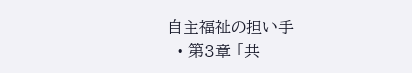自主福祉の担い手
  • 第3章 「共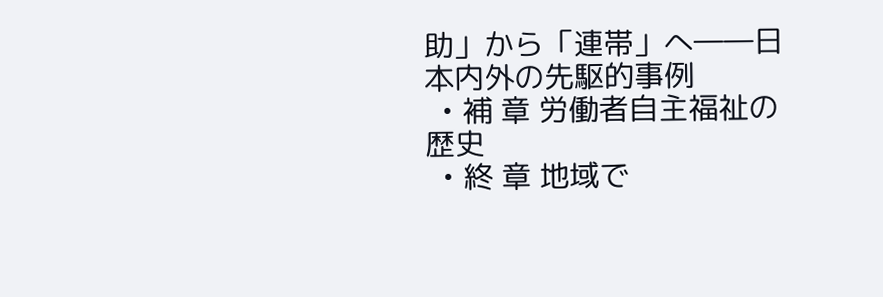助」から「連帯」へ――日本内外の先駆的事例
  • 補 章 労働者自主福祉の歴史
  • 終 章 地域で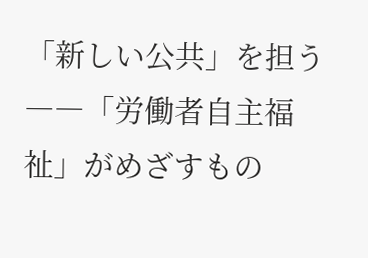「新しい公共」を担う――「労働者自主福祉」がめざすもの